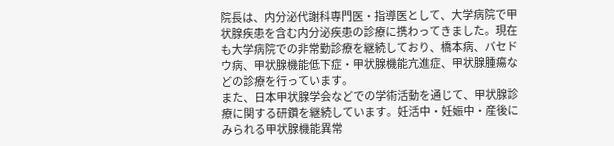院長は、内分泌代謝科専門医・指導医として、大学病院で甲状腺疾患を含む内分泌疾患の診療に携わってきました。現在も大学病院での非常勤診療を継続しており、橋本病、バセドウ病、甲状腺機能低下症・甲状腺機能亢進症、甲状腺腫瘍などの診療を行っています。
また、日本甲状腺学会などでの学術活動を通じて、甲状腺診療に関する研鑽を継続しています。妊活中・妊娠中・産後にみられる甲状腺機能異常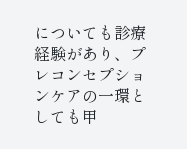についても診療経験があり、プレコンセプションケアの一環としても甲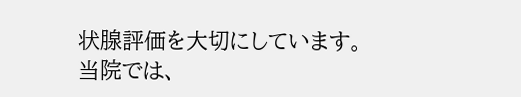状腺評価を大切にしています。
当院では、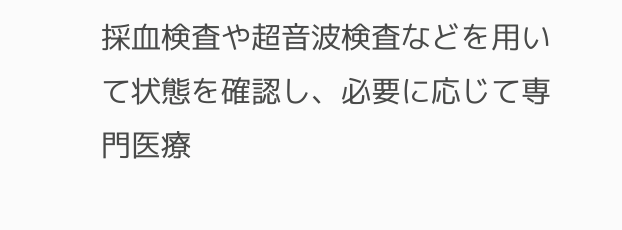採血検査や超音波検査などを用いて状態を確認し、必要に応じて専門医療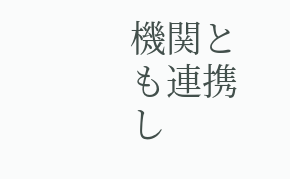機関とも連携し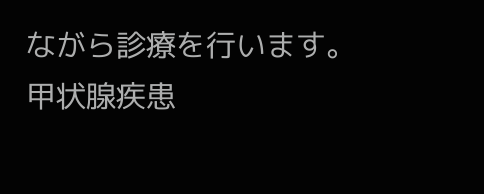ながら診療を行います。
甲状腺疾患